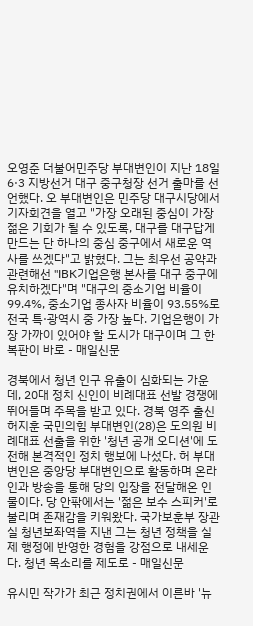오영준 더불어민주당 부대변인이 지난 18일 6·3 지방선거 대구 중구청장 선거 출마를 선언했다. 오 부대변인은 민주당 대구시당에서 기자회견을 열고 "가장 오래된 중심이 가장 젊은 기회가 될 수 있도록, 대구를 대구답게 만드는 단 하나의 중심 중구에서 새로운 역사를 쓰겠다"고 밝혔다. 그는 최우선 공약과 관련해선 "IBK기업은행 본사를 대구 중구에 유치하겠다"며 "대구의 중소기업 비율이 99.4%, 중소기업 종사자 비율이 93.55%로 전국 특·광역시 중 가장 높다. 기업은행이 가장 가까이 있어야 할 도시가 대구이며 그 한복판이 바로 - 매일신문

경북에서 청년 인구 유출이 심화되는 가운데, 20대 정치 신인이 비례대표 선발 경쟁에 뛰어들며 주목을 받고 있다. 경북 영주 출신 허지훈 국민의힘 부대변인(28)은 도의원 비례대표 선출을 위한 '청년 공개 오디션'에 도전해 본격적인 정치 행보에 나섰다. 허 부대변인은 중앙당 부대변인으로 활동하며 온라인과 방송을 통해 당의 입장을 전달해온 인물이다. 당 안팎에서는 '젊은 보수 스피커'로 불리며 존재감을 키워왔다. 국가보훈부 장관실 청년보좌역을 지낸 그는 청년 정책을 실제 행정에 반영한 경험을 강점으로 내세운다. 청년 목소리를 제도로 - 매일신문

유시민 작가가 최근 정치권에서 이른바 '뉴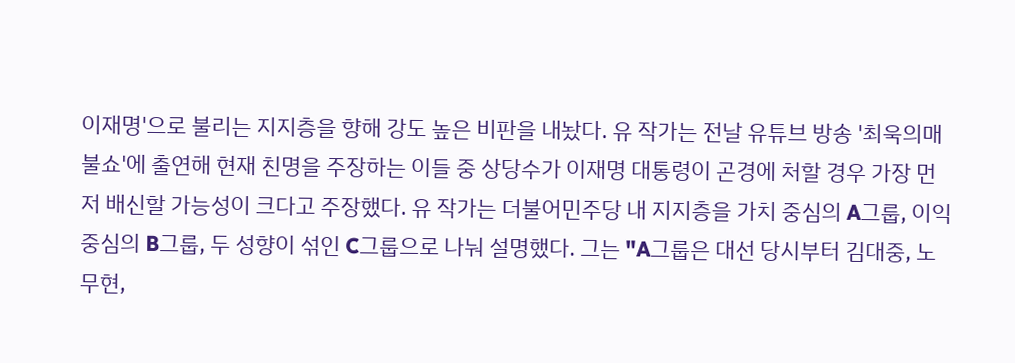이재명'으로 불리는 지지층을 향해 강도 높은 비판을 내놨다. 유 작가는 전날 유튜브 방송 '최욱의매불쇼'에 출연해 현재 친명을 주장하는 이들 중 상당수가 이재명 대통령이 곤경에 처할 경우 가장 먼저 배신할 가능성이 크다고 주장했다. 유 작가는 더불어민주당 내 지지층을 가치 중심의 A그룹, 이익 중심의 B그룹, 두 성향이 섞인 C그룹으로 나눠 설명했다. 그는 "A그룹은 대선 당시부터 김대중, 노무현,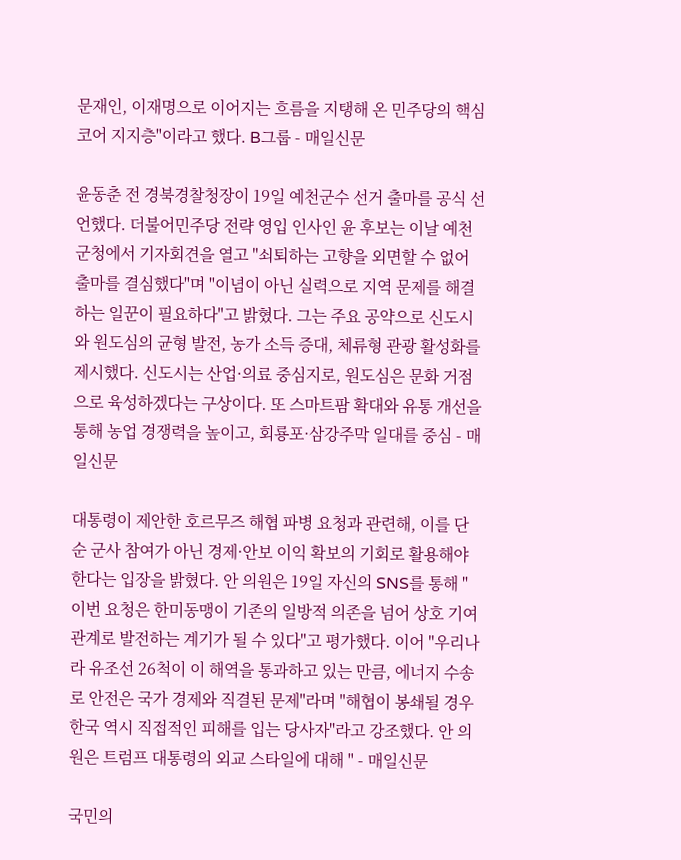문재인, 이재명으로 이어지는 흐름을 지탱해 온 민주당의 핵심 코어 지지층"이라고 했다. B그룹 - 매일신문

윤동춘 전 경북경찰청장이 19일 예천군수 선거 출마를 공식 선언했다. 더불어민주당 전략 영입 인사인 윤 후보는 이날 예천군청에서 기자회견을 열고 "쇠퇴하는 고향을 외면할 수 없어 출마를 결심했다"며 "이념이 아닌 실력으로 지역 문제를 해결하는 일꾼이 필요하다"고 밝혔다. 그는 주요 공약으로 신도시와 원도심의 균형 발전, 농가 소득 증대, 체류형 관광 활성화를 제시했다. 신도시는 산업·의료 중심지로, 원도심은 문화 거점으로 육성하겠다는 구상이다. 또 스마트팜 확대와 유통 개선을 통해 농업 경쟁력을 높이고, 회룡포·삼강주막 일대를 중심 - 매일신문

대통령이 제안한 호르무즈 해협 파병 요청과 관련해, 이를 단순 군사 참여가 아닌 경제·안보 이익 확보의 기회로 활용해야 한다는 입장을 밝혔다. 안 의원은 19일 자신의 SNS를 통해 "이번 요청은 한미동맹이 기존의 일방적 의존을 넘어 상호 기여 관계로 발전하는 계기가 될 수 있다"고 평가했다. 이어 "우리나라 유조선 26척이 이 해역을 통과하고 있는 만큼, 에너지 수송로 안전은 국가 경제와 직결된 문제"라며 "해협이 봉쇄될 경우 한국 역시 직접적인 피해를 입는 당사자"라고 강조했다. 안 의원은 트럼프 대통령의 외교 스타일에 대해 " - 매일신문

국민의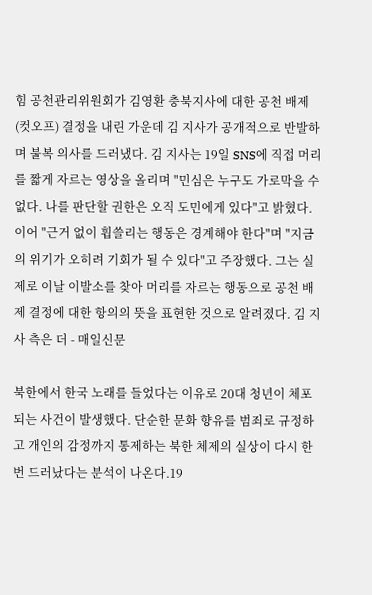힘 공천관리위원회가 김영환 충북지사에 대한 공천 배제(컷오프) 결정을 내린 가운데 김 지사가 공개적으로 반발하며 불복 의사를 드러냈다. 김 지사는 19일 SNS에 직접 머리를 짧게 자르는 영상을 올리며 "민심은 누구도 가로막을 수 없다. 나를 판단할 권한은 오직 도민에게 있다"고 밝혔다. 이어 "근거 없이 휩쓸리는 행동은 경계해야 한다"며 "지금의 위기가 오히려 기회가 될 수 있다"고 주장했다. 그는 실제로 이날 이발소를 찾아 머리를 자르는 행동으로 공천 배제 결정에 대한 항의의 뜻을 표현한 것으로 알려졌다. 김 지사 측은 더 - 매일신문

북한에서 한국 노래를 들었다는 이유로 20대 청년이 체포되는 사건이 발생했다. 단순한 문화 향유를 범죄로 규정하고 개인의 감정까지 통제하는 북한 체제의 실상이 다시 한번 드러났다는 분석이 나온다.19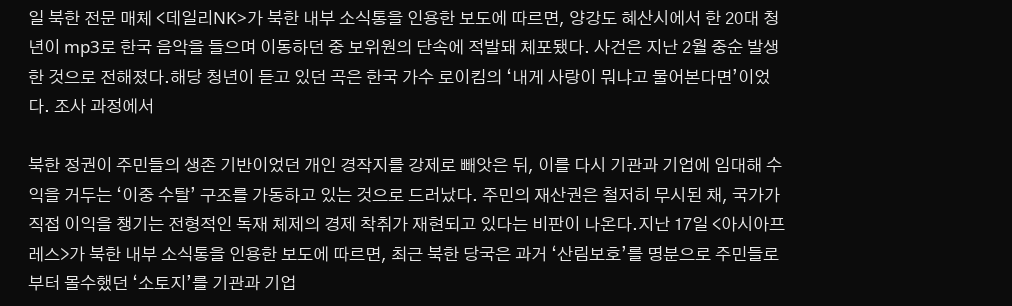일 북한 전문 매체 <데일리NK>가 북한 내부 소식통을 인용한 보도에 따르면, 양강도 혜산시에서 한 20대 청년이 mp3로 한국 음악을 들으며 이동하던 중 보위원의 단속에 적발돼 체포됐다. 사건은 지난 2월 중순 발생한 것으로 전해졌다.해당 청년이 듣고 있던 곡은 한국 가수 로이킴의 ‘내게 사랑이 뭐냐고 물어본다면’이었다. 조사 과정에서

북한 정권이 주민들의 생존 기반이었던 개인 경작지를 강제로 빼앗은 뒤, 이를 다시 기관과 기업에 임대해 수익을 거두는 ‘이중 수탈’ 구조를 가동하고 있는 것으로 드러났다. 주민의 재산권은 철저히 무시된 채, 국가가 직접 이익을 챙기는 전형적인 독재 체제의 경제 착취가 재현되고 있다는 비판이 나온다.지난 17일 <아시아프레스>가 북한 내부 소식통을 인용한 보도에 따르면, 최근 북한 당국은 과거 ‘산림보호’를 명분으로 주민들로부터 몰수했던 ‘소토지’를 기관과 기업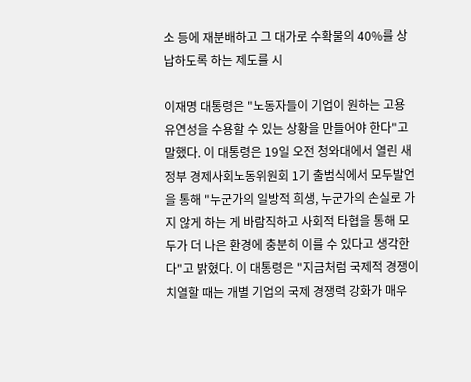소 등에 재분배하고 그 대가로 수확물의 40%를 상납하도록 하는 제도를 시

이재명 대통령은 "노동자들이 기업이 원하는 고용 유연성을 수용할 수 있는 상황을 만들어야 한다"고 말했다. 이 대통령은 19일 오전 청와대에서 열린 새 정부 경제사회노동위원회 1기 출범식에서 모두발언을 통해 "누군가의 일방적 희생, 누군가의 손실로 가지 않게 하는 게 바람직하고 사회적 타협을 통해 모두가 더 나은 환경에 충분히 이를 수 있다고 생각한다"고 밝혔다. 이 대통령은 "지금처럼 국제적 경쟁이 치열할 때는 개별 기업의 국제 경쟁력 강화가 매우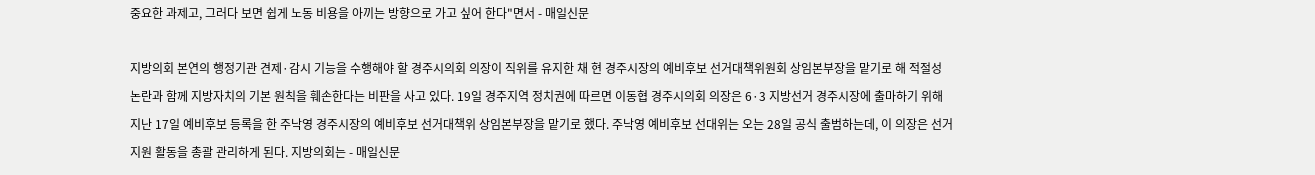중요한 과제고, 그러다 보면 쉽게 노동 비용을 아끼는 방향으로 가고 싶어 한다"면서 - 매일신문

지방의회 본연의 행정기관 견제·감시 기능을 수행해야 할 경주시의회 의장이 직위를 유지한 채 현 경주시장의 예비후보 선거대책위원회 상임본부장을 맡기로 해 적절성 논란과 함께 지방자치의 기본 원칙을 훼손한다는 비판을 사고 있다. 19일 경주지역 정치권에 따르면 이동협 경주시의회 의장은 6·3 지방선거 경주시장에 출마하기 위해 지난 17일 예비후보 등록을 한 주낙영 경주시장의 예비후보 선거대책위 상임본부장을 맡기로 했다. 주낙영 예비후보 선대위는 오는 28일 공식 출범하는데, 이 의장은 선거 지원 활동을 총괄 관리하게 된다. 지방의회는 - 매일신문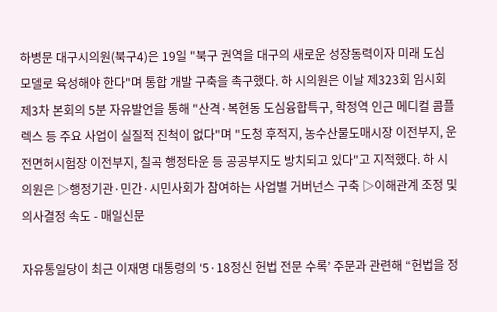하병문 대구시의원(북구4)은 19일 "북구 권역을 대구의 새로운 성장동력이자 미래 도심 모델로 육성해야 한다"며 통합 개발 구축을 촉구했다. 하 시의원은 이날 제323회 임시회 제3차 본회의 5분 자유발언을 통해 "산격·복현동 도심융합특구, 학정역 인근 메디컬 콤플렉스 등 주요 사업이 실질적 진척이 없다"며 "도청 후적지, 농수산물도매시장 이전부지, 운전면허시험장 이전부지, 칠곡 행정타운 등 공공부지도 방치되고 있다"고 지적했다. 하 시의원은 ▷행정기관·민간·시민사회가 참여하는 사업별 거버넌스 구축 ▷이해관계 조정 및 의사결정 속도 - 매일신문

자유통일당이 최근 이재명 대통령의 ‘5·18정신 헌법 전문 수록’ 주문과 관련해 “헌법을 정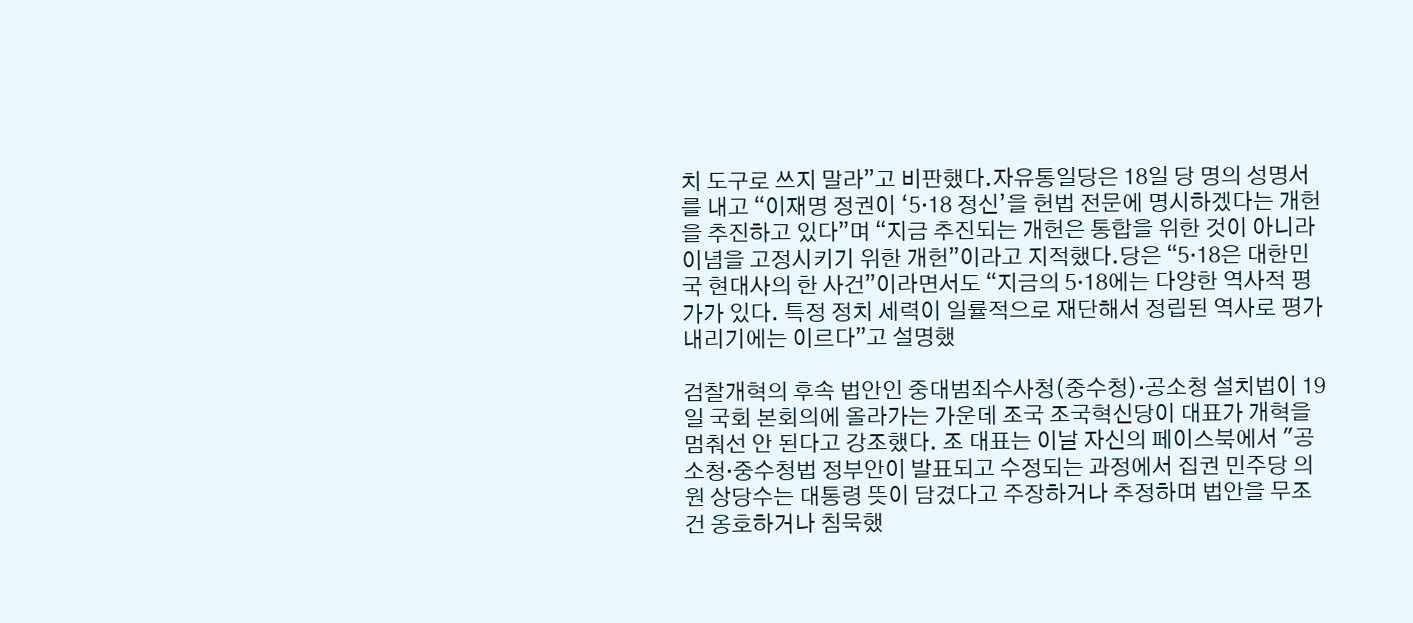치 도구로 쓰지 말라”고 비판했다.자유통일당은 18일 당 명의 성명서를 내고 “이재명 정권이 ‘5·18 정신’을 헌법 전문에 명시하겠다는 개헌을 추진하고 있다”며 “지금 추진되는 개헌은 통합을 위한 것이 아니라 이념을 고정시키기 위한 개헌”이라고 지적했다.당은 “5·18은 대한민국 현대사의 한 사건”이라면서도 “지금의 5·18에는 다양한 역사적 평가가 있다. 특정 정치 세력이 일률적으로 재단해서 정립된 역사로 평가 내리기에는 이르다”고 설명했

검찰개혁의 후속 법안인 중대범죄수사청(중수청)·공소청 설치법이 19일 국회 본회의에 올라가는 가운데 조국 조국혁신당이 대표가 개혁을 멈춰선 안 된다고 강조했다. 조 대표는 이날 자신의 페이스북에서 "공소청·중수청법 정부안이 발표되고 수정되는 과정에서 집권 민주당 의원 상당수는 대통령 뜻이 담겼다고 주장하거나 추정하며 법안을 무조건 옹호하거나 침묵했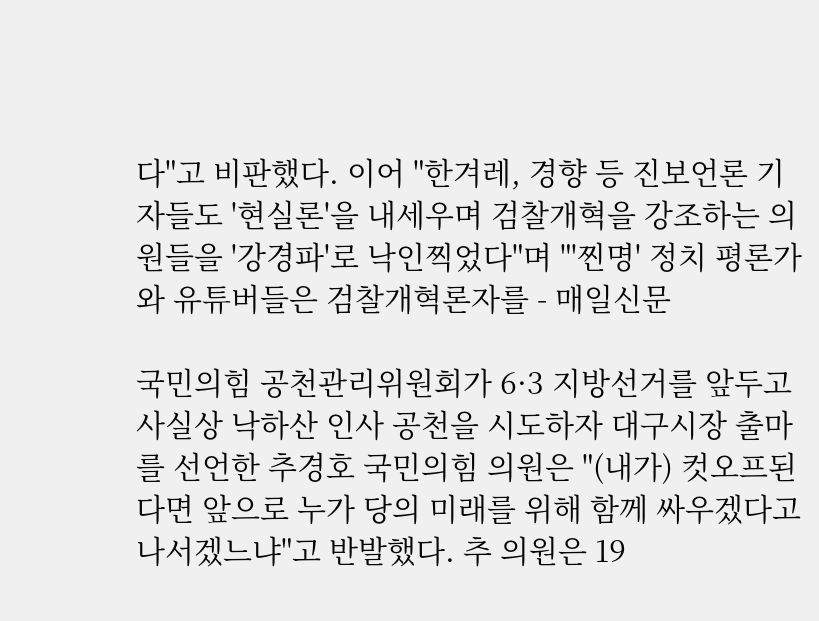다"고 비판했다. 이어 "한겨레, 경향 등 진보언론 기자들도 '현실론'을 내세우며 검찰개혁을 강조하는 의원들을 '강경파'로 낙인찍었다"며 "'찐명' 정치 평론가와 유튜버들은 검찰개혁론자를 - 매일신문

국민의힘 공천관리위원회가 6·3 지방선거를 앞두고 사실상 낙하산 인사 공천을 시도하자 대구시장 출마를 선언한 추경호 국민의힘 의원은 "(내가) 컷오프된다면 앞으로 누가 당의 미래를 위해 함께 싸우겠다고 나서겠느냐"고 반발했다. 추 의원은 19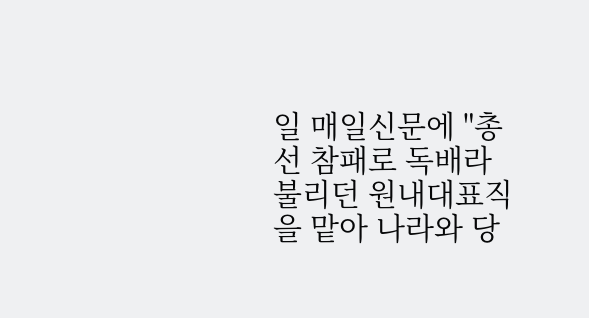일 매일신문에 "총선 참패로 독배라 불리던 원내대표직을 맡아 나라와 당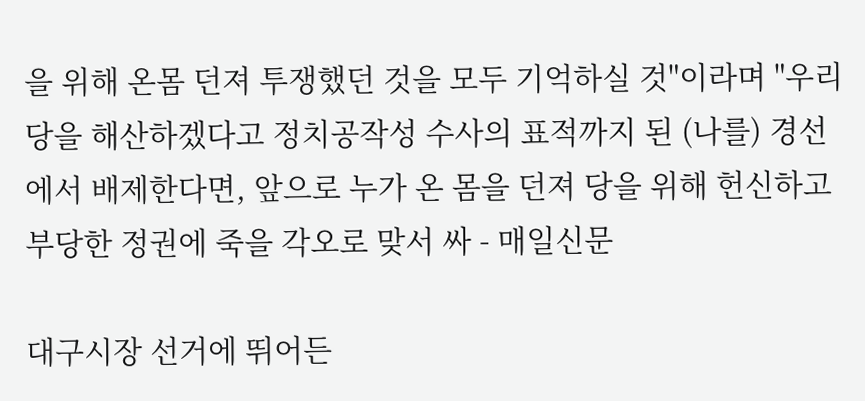을 위해 온몸 던져 투쟁했던 것을 모두 기억하실 것"이라며 "우리 당을 해산하겠다고 정치공작성 수사의 표적까지 된 (나를) 경선에서 배제한다면, 앞으로 누가 온 몸을 던져 당을 위해 헌신하고 부당한 정권에 죽을 각오로 맞서 싸 - 매일신문

대구시장 선거에 뛰어든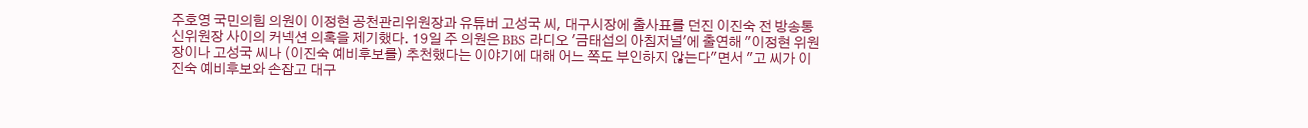주호영 국민의힘 의원이 이정현 공천관리위원장과 유튜버 고성국 씨, 대구시장에 출사표를 던진 이진숙 전 방송통신위원장 사이의 커넥션 의혹을 제기했다. 19일 주 의원은 BBS 라디오 '금태섭의 아침저널'에 출연해 "이정현 위원장이나 고성국 씨나 (이진숙 예비후보를) 추천했다는 이야기에 대해 어느 쪽도 부인하지 않는다"면서 "고 씨가 이진숙 예비후보와 손잡고 대구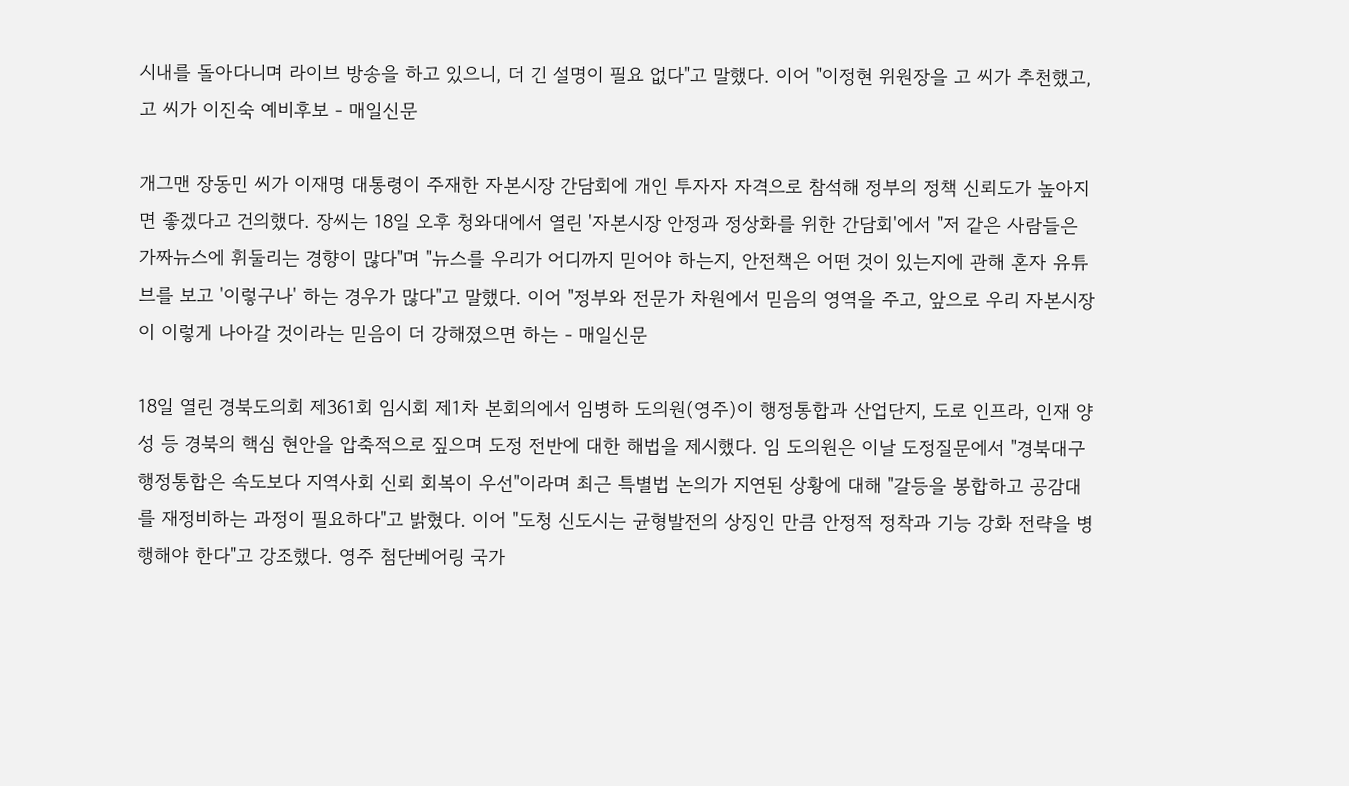시내를 돌아다니며 라이브 방송을 하고 있으니, 더 긴 설명이 필요 없다"고 말했다. 이어 "이정현 위원장을 고 씨가 추천했고, 고 씨가 이진숙 예비후보 - 매일신문

개그맨 장동민 씨가 이재명 대통령이 주재한 자본시장 간담회에 개인 투자자 자격으로 참석해 정부의 정책 신뢰도가 높아지면 좋겠다고 건의했다. 장씨는 18일 오후 청와대에서 열린 '자본시장 안정과 정상화를 위한 간담회'에서 "저 같은 사람들은 가짜뉴스에 휘둘리는 경향이 많다"며 "뉴스를 우리가 어디까지 믿어야 하는지, 안전책은 어떤 것이 있는지에 관해 혼자 유튜브를 보고 '이렇구나' 하는 경우가 많다"고 말했다. 이어 "정부와 전문가 차원에서 믿음의 영역을 주고, 앞으로 우리 자본시장이 이렇게 나아갈 것이라는 믿음이 더 강해졌으면 하는 - 매일신문

18일 열린 경북도의회 제361회 임시회 제1차 본회의에서 임병하 도의원(영주)이 행정통합과 산업단지, 도로 인프라, 인재 양성 등 경북의 핵심 현안을 압축적으로 짚으며 도정 전반에 대한 해법을 제시했다. 임 도의원은 이날 도정질문에서 "경북대구 행정통합은 속도보다 지역사회 신뢰 회복이 우선"이라며 최근 특별법 논의가 지연된 상황에 대해 "갈등을 봉합하고 공감대를 재정비하는 과정이 필요하다"고 밝혔다. 이어 "도청 신도시는 균형발전의 상징인 만큼 안정적 정착과 기능 강화 전략을 병행해야 한다"고 강조했다. 영주 첨단베어링 국가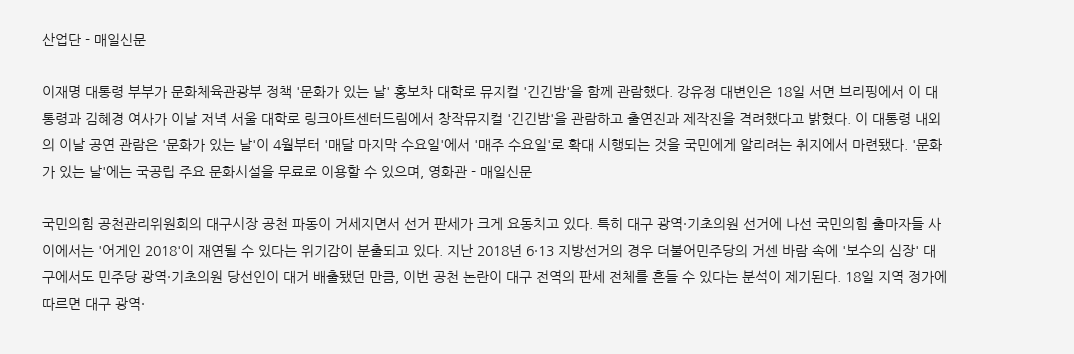산업단 - 매일신문

이재명 대통령 부부가 문화체육관광부 정책 '문화가 있는 날' 홍보차 대학로 뮤지컬 '긴긴밤'을 함께 관람했다. 강유정 대변인은 18일 서면 브리핑에서 이 대통령과 김혜경 여사가 이날 저녁 서울 대학로 링크아트센터드림에서 창작뮤지컬 '긴긴밤'을 관람하고 출연진과 제작진을 격려했다고 밝혔다. 이 대통령 내외의 이날 공연 관람은 '문화가 있는 날'이 4월부터 '매달 마지막 수요일'에서 '매주 수요일'로 확대 시행되는 것을 국민에게 알리려는 취지에서 마련됐다. '문화가 있는 날'에는 국공립 주요 문화시설을 무료로 이용할 수 있으며, 영화관 - 매일신문

국민의힘 공천관리위원회의 대구시장 공천 파동이 거세지면서 선거 판세가 크게 요동치고 있다. 특히 대구 광역·기초의원 선거에 나선 국민의힘 출마자들 사이에서는 '어게인 2018'이 재연될 수 있다는 위기감이 분출되고 있다. 지난 2018년 6·13 지방선거의 경우 더불어민주당의 거센 바람 속에 '보수의 심장' 대구에서도 민주당 광역·기초의원 당선인이 대거 배출됐던 만큼, 이번 공천 논란이 대구 전역의 판세 전체를 흔들 수 있다는 분석이 제기된다. 18일 지역 정가에 따르면 대구 광역·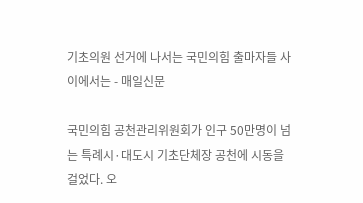기초의원 선거에 나서는 국민의힘 출마자들 사이에서는 - 매일신문

국민의힘 공천관리위원회가 인구 50만명이 넘는 특례시·대도시 기초단체장 공천에 시동을 걸었다. 오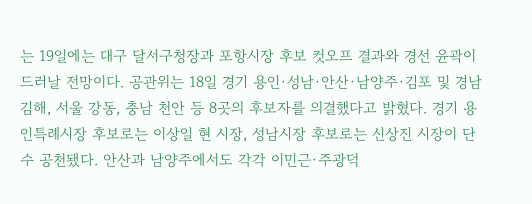는 19일에는 대구 달서구청장과 포항시장 후보 컷오프 결과와 경선 윤곽이 드러날 전망이다. 공관위는 18일 경기 용인·성남·안산·남양주·김포 및 경남 김해, 서울 강동, 충남 천안 등 8곳의 후보자를 의결했다고 밝혔다. 경기 용인특례시장 후보로는 이상일 현 시장, 성남시장 후보로는 신상진 시장이 단수 공천됐다. 안산과 남양주에서도 각각 이민근·주광덕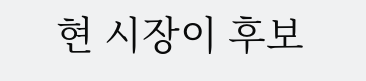현 시장이 후보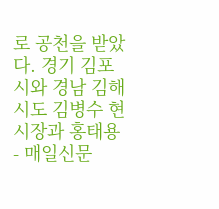로 공천을 받았다. 경기 김포시와 경남 김해시도 김병수 현 시장과 홍태용 - 매일신문